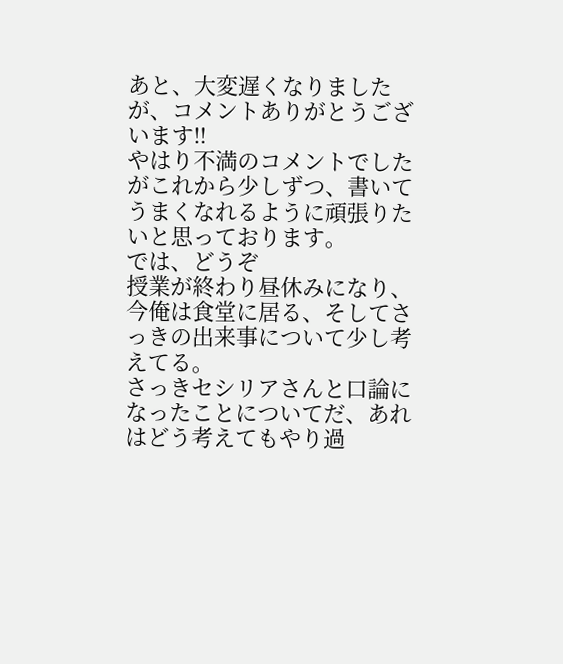あと、大変遅くなりましたが、コメントありがとうございます‼
やはり不満のコメントでしたがこれから少しずつ、書いてうまくなれるように頑張りたいと思っております。
では、どうぞ
授業が終わり昼休みになり、今俺は食堂に居る、そしてさっきの出来事について少し考えてる。
さっきセシリアさんと口論になったことについてだ、あれはどう考えてもやり過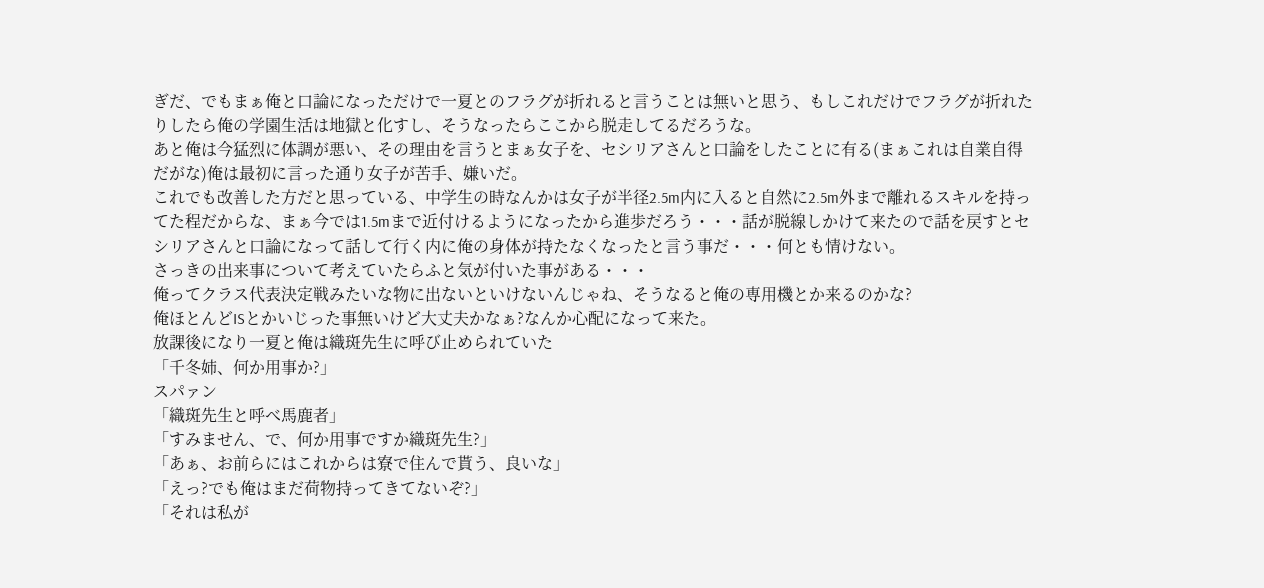ぎだ、でもまぁ俺と口論になっただけで一夏とのフラグが折れると言うことは無いと思う、もしこれだけでフラグが折れたりしたら俺の学園生活は地獄と化すし、そうなったらここから脱走してるだろうな。
あと俺は今猛烈に体調が悪い、その理由を言うとまぁ女子を、セシリアさんと口論をしたことに有る(まぁこれは自業自得だがな)俺は最初に言った通り女子が苦手、嫌いだ。
これでも改善した方だと思っている、中学生の時なんかは女子が半径2.5m内に入ると自然に2.5m外まで離れるスキルを持ってた程だからな、まぁ今では1.5mまで近付けるようになったから進歩だろう・・・話が脱線しかけて来たので話を戻すとセシリアさんと口論になって話して行く内に俺の身体が持たなくなったと言う事だ・・・何とも情けない。
さっきの出来事について考えていたらふと気が付いた事がある・・・
俺ってクラス代表決定戦みたいな物に出ないといけないんじゃね、そうなると俺の専用機とか来るのかな?
俺ほとんどISとかいじった事無いけど大丈夫かなぁ?なんか心配になって来た。
放課後になり一夏と俺は織斑先生に呼び止められていた
「千冬姉、何か用事か?」
スパァン
「織斑先生と呼べ馬鹿者」
「すみません、で、何か用事ですか織斑先生?」
「あぁ、お前らにはこれからは寮で住んで貰う、良いな」
「えっ?でも俺はまだ荷物持ってきてないぞ?」
「それは私が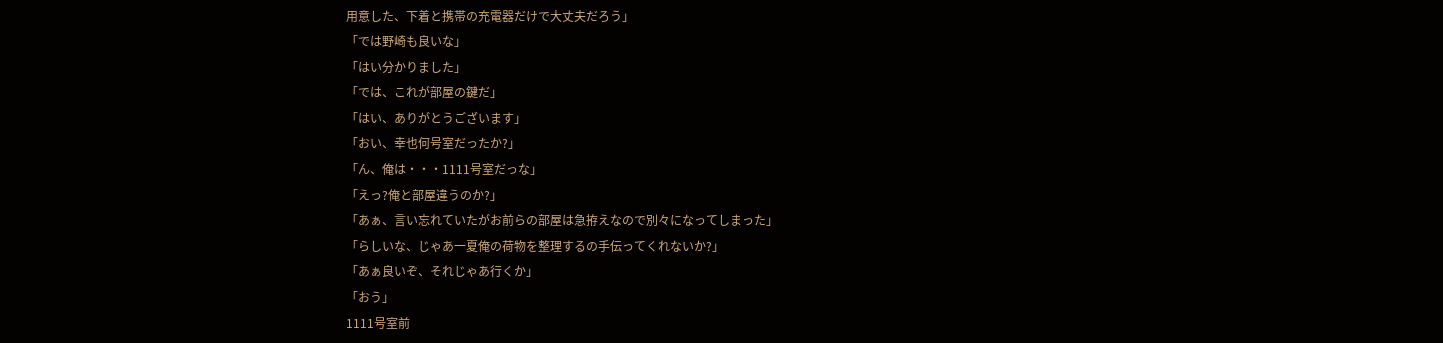用意した、下着と携帯の充電器だけで大丈夫だろう」
「では野崎も良いな」
「はい分かりました」
「では、これが部屋の鍵だ」
「はい、ありがとうございます」
「おい、幸也何号室だったか?」
「ん、俺は・・・1111号室だっな」
「えっ?俺と部屋違うのか?」
「あぁ、言い忘れていたがお前らの部屋は急拵えなので別々になってしまった」
「らしいな、じゃあ一夏俺の荷物を整理するの手伝ってくれないか?」
「あぁ良いぞ、それじゃあ行くか」
「おう」
1111号室前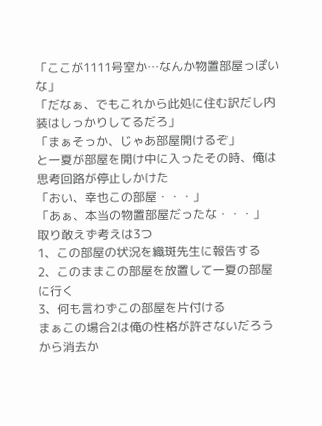「ここが1111号室か…なんか物置部屋っぽいな」
「だなぁ、でもこれから此処に住む訳だし内装はしっかりしてるだろ」
「まぁそっか、じゃあ部屋開けるぞ」
と一夏が部屋を開け中に入ったその時、俺は思考回路が停止しかけた
「おい、幸也この部屋・・・」
「あぁ、本当の物置部屋だったな・・・」
取り敢えず考えは3つ
1、この部屋の状況を織斑先生に報告する
2、このままこの部屋を放置して一夏の部屋に行く
3、何も言わずこの部屋を片付ける
まぁこの場合2は俺の性格が許さないだろうから消去か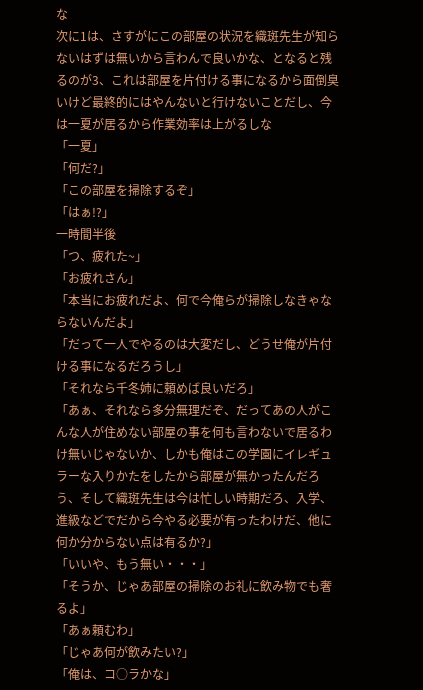な
次に1は、さすがにこの部屋の状況を織斑先生が知らないはずは無いから言わんで良いかな、となると残るのが3、これは部屋を片付ける事になるから面倒臭いけど最終的にはやんないと行けないことだし、今は一夏が居るから作業効率は上がるしな
「一夏」
「何だ?」
「この部屋を掃除するぞ」
「はぁ!?」
一時間半後
「つ、疲れた~」
「お疲れさん」
「本当にお疲れだよ、何で今俺らが掃除しなきゃならないんだよ」
「だって一人でやるのは大変だし、どうせ俺が片付ける事になるだろうし」
「それなら千冬姉に頼めば良いだろ」
「あぁ、それなら多分無理だぞ、だってあの人がこんな人が住めない部屋の事を何も言わないで居るわけ無いじゃないか、しかも俺はこの学園にイレギュラーな入りかたをしたから部屋が無かったんだろう、そして織斑先生は今は忙しい時期だろ、入学、進級などでだから今やる必要が有ったわけだ、他に何か分からない点は有るか?」
「いいや、もう無い・・・」
「そうか、じゃあ部屋の掃除のお礼に飲み物でも奢るよ」
「あぁ頼むわ」
「じゃあ何が飲みたい?」
「俺は、コ○ラかな」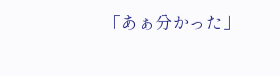「あぁ分かった」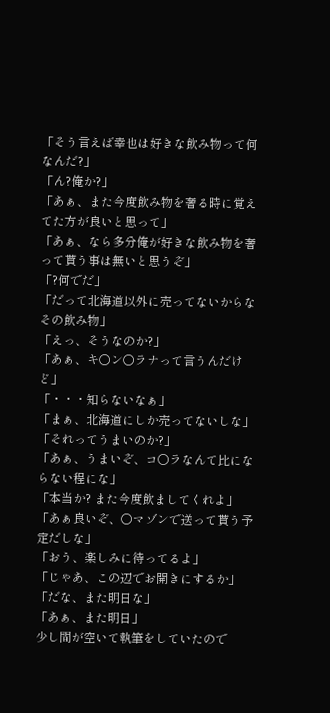「そう言えば幸也は好きな飲み物って何なんだ?」
「ん?俺か?」
「あぁ、また今度飲み物を奢る時に覚えてた方が良いと思って」
「あぁ、なら多分俺が好きな飲み物を奢って貰う事は無いと思うぞ」
「?何でだ」
「だって北海道以外に売ってないからなその飲み物」
「えっ、そうなのか?」
「あぁ、キ○ン○ラナって言うんだけど」
「・・・知らないなぁ」
「まぁ、北海道にしか売ってないしな」
「それってうまいのか?」
「あぁ、うまいぞ、コ○ラなんて比にならない程にな」
「本当か? また今度飲ましてくれよ」
「あぁ良いぞ、○マゾンで送って貰う予定だしな」
「おう、楽しみに待ってるよ」
「じゃあ、この辺でお開きにするか」
「だな、また明日な」
「あぁ、また明日」
少し間が空いて執筆をしていたので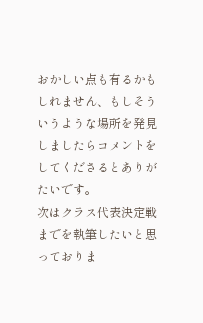おかしい点も有るかもしれません、もしそういうような場所を発見しましたらコメントをしてくださるとありがたいです。
次はクラス代表決定戦までを執筆したいと思っておりま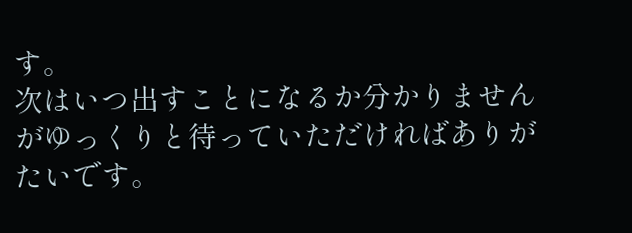す。
次はいつ出すことになるか分かりませんがゆっくりと待っていただければありがたいです。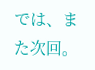では、また次回。